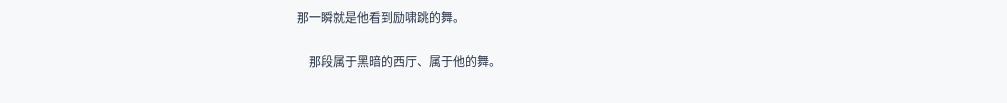那一瞬就是他看到励啸跳的舞。

    那段属于黑暗的西厅、属于他的舞。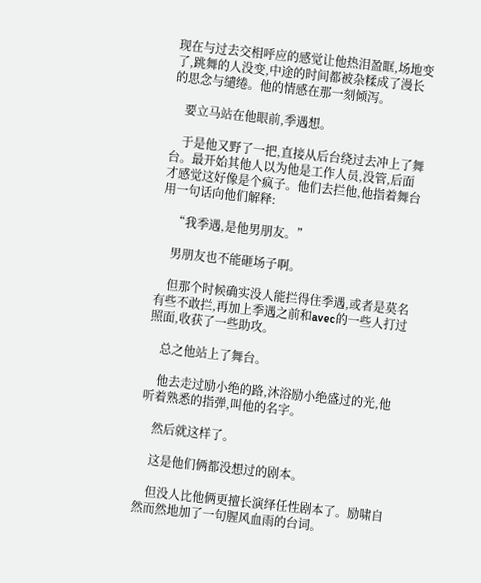现在与过去交相呼应的感觉让他热泪盈眶,场地变了,跳舞的人没变,中途的时间都被杂糅成了漫长的思念与缱绻。他的情感在那一刻倾泻。

    要立马站在他眼前,季遇想。

    于是他又野了一把,直接从后台绕过去冲上了舞台。最开始其他人以为他是工作人员,没管,后面才感觉这好像是个疯子。他们去拦他,他指着舞台用一句话向他们解释:

    “我季遇,是他男朋友。”

    男朋友也不能砸场子啊。

    但那个时候确实没人能拦得住季遇,或者是莫名有些不敢拦,再加上季遇之前和avec的一些人打过照面,收获了一些助攻。

    总之他站上了舞台。

    他去走过励小绝的路,沐浴励小绝盛过的光,他听着熟悉的指弹,叫他的名字。

    然后就这样了。

    这是他们俩都没想过的剧本。

    但没人比他俩更擅长演绎任性剧本了。励啸自然而然地加了一句腥风血雨的台词。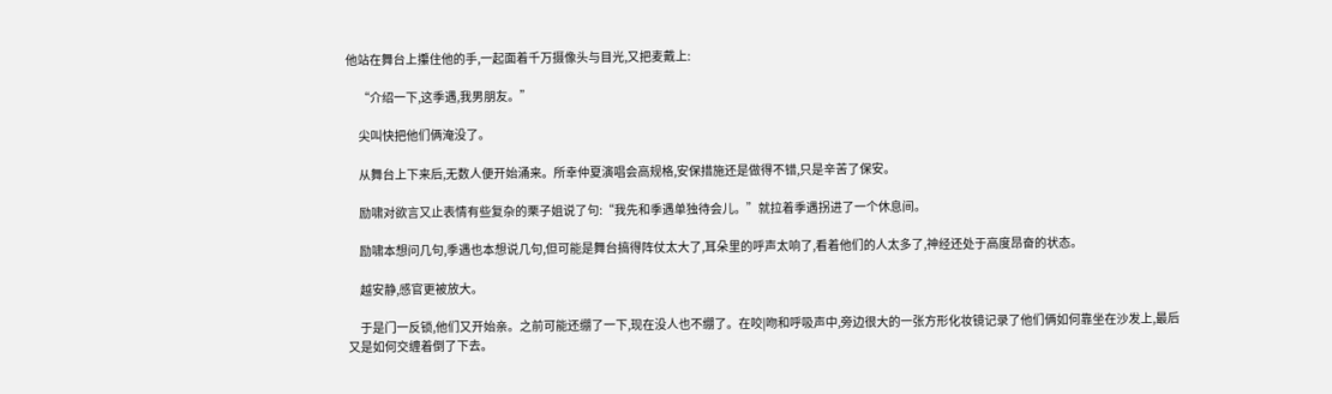他站在舞台上攥住他的手,一起面着千万摄像头与目光,又把麦戴上:

    “介绍一下,这季遇,我男朋友。”

    尖叫快把他们俩淹没了。

    从舞台上下来后,无数人便开始涌来。所幸仲夏演唱会高规格,安保措施还是做得不错,只是辛苦了保安。

    励啸对欲言又止表情有些复杂的栗子姐说了句:“我先和季遇单独待会儿。”就拉着季遇拐进了一个休息间。

    励啸本想问几句,季遇也本想说几句,但可能是舞台搞得阵仗太大了,耳朵里的呼声太响了,看着他们的人太多了,神经还处于高度昂奋的状态。

    越安静,感官更被放大。

    于是门一反锁,他们又开始亲。之前可能还绷了一下,现在没人也不绷了。在咬|吻和呼吸声中,旁边很大的一张方形化妆镜记录了他们俩如何靠坐在沙发上,最后又是如何交缠着倒了下去。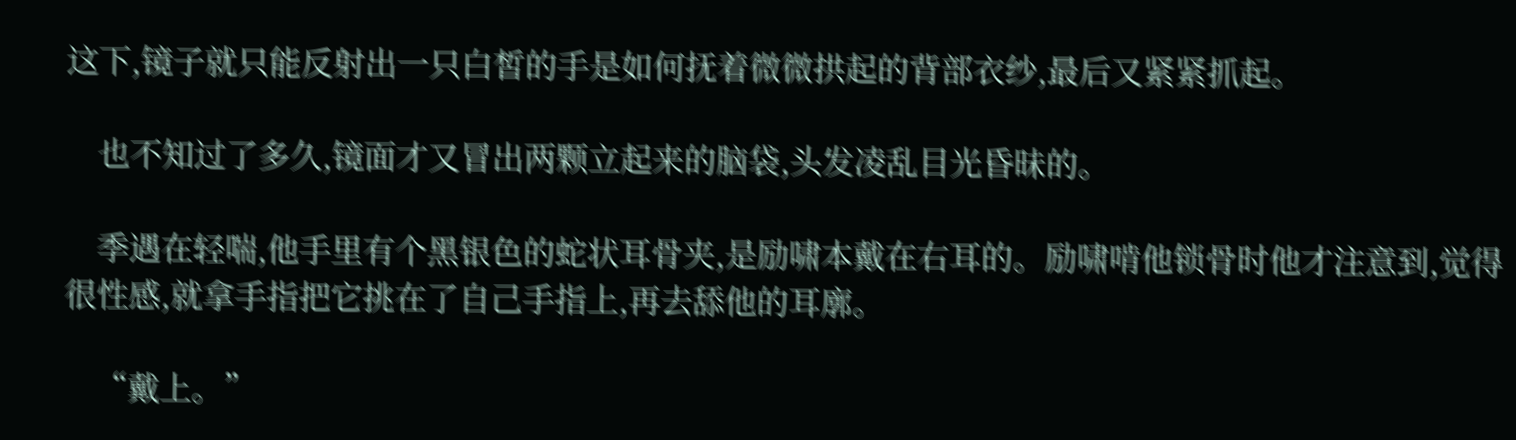这下,镜子就只能反射出一只白皙的手是如何抚着微微拱起的背部衣纱,最后又紧紧抓起。

    也不知过了多久,镜面才又冒出两颗立起来的脑袋,头发凌乱目光昏昧的。

    季遇在轻喘,他手里有个黑银色的蛇状耳骨夹,是励啸本戴在右耳的。励啸啃他锁骨时他才注意到,觉得很性感,就拿手指把它挑在了自己手指上,再去舔他的耳廓。

    “戴上。”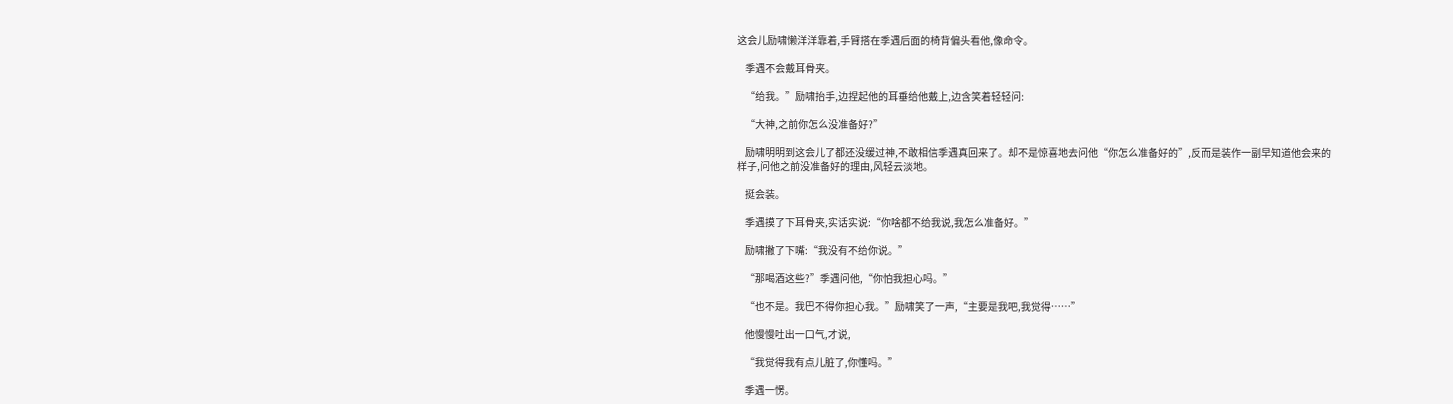这会儿励啸懒洋洋靠着,手臂搭在季遇后面的椅背偏头看他,像命令。

    季遇不会戴耳骨夹。

    “给我。”励啸抬手,边捏起他的耳垂给他戴上,边含笑着轻轻问:

    “大神,之前你怎么没准备好?”

    励啸明明到这会儿了都还没缓过神,不敢相信季遇真回来了。却不是惊喜地去问他“你怎么准备好的”,反而是装作一副早知道他会来的样子,问他之前没准备好的理由,风轻云淡地。

    挺会装。

    季遇摸了下耳骨夹,实话实说:“你啥都不给我说,我怎么准备好。”

    励啸撇了下嘴:“我没有不给你说。”

    “那喝酒这些?”季遇问他,“你怕我担心吗。”

    “也不是。我巴不得你担心我。”励啸笑了一声,“主要是我吧,我觉得……”

    他慢慢吐出一口气,才说,

    “我觉得我有点儿脏了,你懂吗。”

    季遇一愣。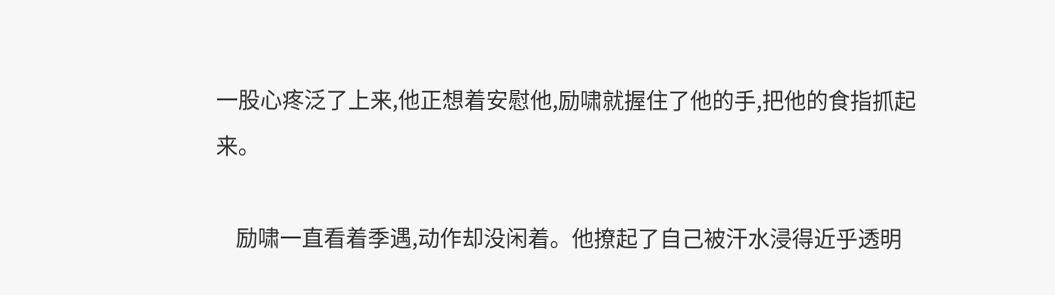一股心疼泛了上来,他正想着安慰他,励啸就握住了他的手,把他的食指抓起来。

    励啸一直看着季遇,动作却没闲着。他撩起了自己被汗水浸得近乎透明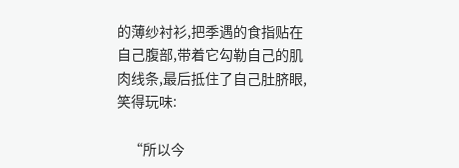的薄纱衬衫,把季遇的食指贴在自己腹部,带着它勾勒自己的肌肉线条,最后抵住了自己肚脐眼,笑得玩味:

    “所以今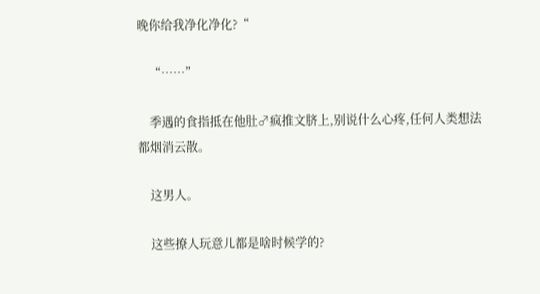晚你给我净化净化?“

    “……”

    季遇的食指抵在他肚♂疯推文脐上,别说什么心疼,任何人类想法都烟消云散。

    这男人。

    这些撩人玩意儿都是啥时候学的?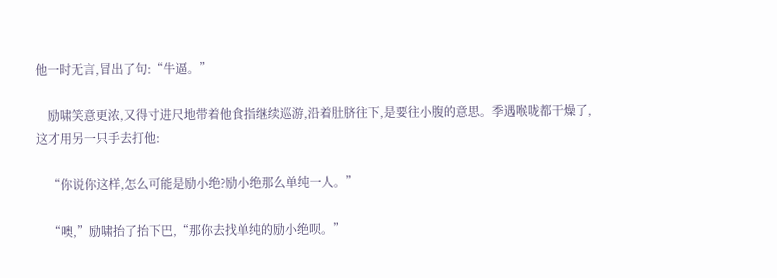他一时无言,冒出了句:“牛逼。”

    励啸笑意更浓,又得寸进尺地带着他食指继续巡游,沿着肚脐往下,是要往小腹的意思。季遇喉咙都干燥了,这才用另一只手去打他:

    “你说你这样,怎么可能是励小绝?励小绝那么单纯一人。”

    “噢,”励啸抬了抬下巴,“那你去找单纯的励小绝呗。”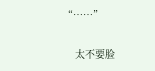“……”

    太不要脸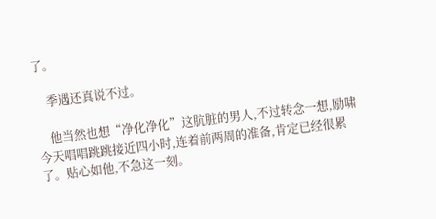了。

    季遇还真说不过。

    他当然也想“净化净化”这肮脏的男人,不过转念一想,励啸今天唱唱跳跳接近四小时,连着前两周的准备,肯定已经很累了。贴心如他,不急这一刻。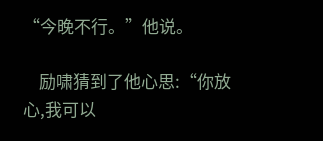“今晚不行。”他说。

    励啸猜到了他心思:“你放心,我可以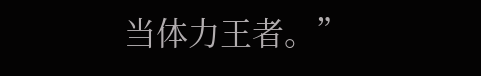当体力王者。”